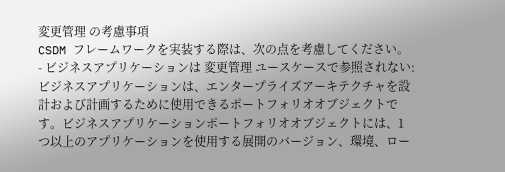変更管理 の考慮事項
CSDM フレームワークを実装する際は、次の点を考慮してください。
- ビジネスアプリケーションは 変更管理 ユースケースで参照されない:ビジネスアプリケーションは、エンタープライズアーキテクチャを設計および計画するために使用できるポートフォリオオブジェクトです。ビジネスアプリケーションポートフォリオオブジェクトには、1 つ以上のアプリケーションを使用する展開のバージョン、環境、ロー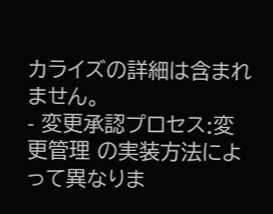カライズの詳細は含まれません。
- 変更承認プロセス:変更管理 の実装方法によって異なりま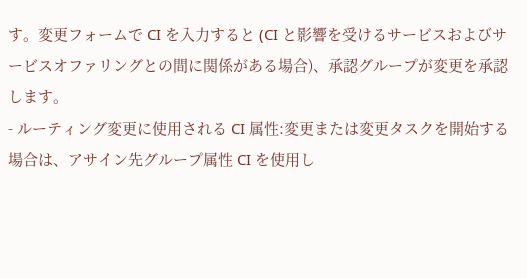す。変更フォームで CI を入力すると (CI と影響を受けるサービスおよびサービスオファリングとの間に関係がある場合)、承認グループが変更を承認します。
- ルーティング変更に使用される CI 属性:変更または変更タスクを開始する場合は、アサイン先グループ属性 CI を使用し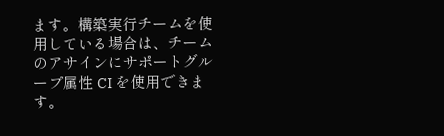ます。構築実行チームを使用している場合は、チームのアサインにサポートグループ属性 CI を使用できます。